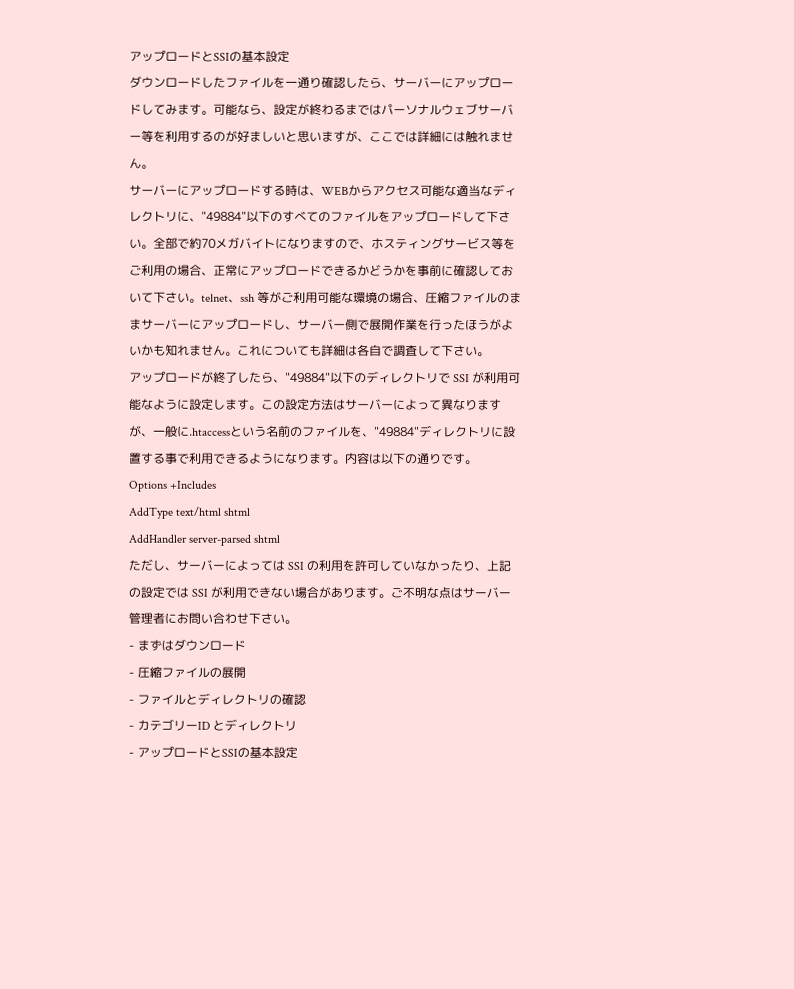アップロードとSSIの基本設定
ダウンロードしたファイルを一通り確認したら、サーバーにアップロードしてみます。可能なら、設定が終わるまではパーソナルウェブサーバー等を利用するのが好ましいと思いますが、ここでは詳細には触れません。
サーバーにアップロードする時は、WEBからアクセス可能な適当なディレクトリに、"49884"以下のすべてのファイルをアップロードして下さい。全部で約70メガバイトになりますので、ホスティングサービス等をご利用の場合、正常にアップロードできるかどうかを事前に確認しておいて下さい。telnet、ssh 等がご利用可能な環境の場合、圧縮ファイルのままサーバーにアップロードし、サーバー側で展開作業を行ったほうがよいかも知れません。これについても詳細は各自で調査して下さい。
アップロードが終了したら、"49884"以下のディレクトリで SSI が利用可能なように設定します。この設定方法はサーバーによって異なりますが、一般に.htaccessという名前のファイルを、"49884"ディレクトリに設置する事で利用できるようになります。内容は以下の通りです。
Options +Includes
AddType text/html shtml
AddHandler server-parsed shtml
ただし、サーバーによっては SSI の利用を許可していなかったり、上記の設定では SSI が利用できない場合があります。ご不明な点はサーバー管理者にお問い合わせ下さい。
- まずはダウンロード
- 圧縮ファイルの展開
- ファイルとディレクトリの確認
- カテゴリーID とディレクトリ
- アップロードとSSIの基本設定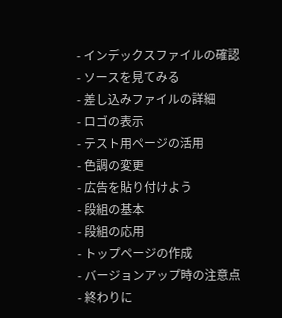- インデックスファイルの確認
- ソースを見てみる
- 差し込みファイルの詳細
- ロゴの表示
- テスト用ページの活用
- 色調の変更
- 広告を貼り付けよう
- 段組の基本
- 段組の応用
- トップページの作成
- バージョンアップ時の注意点
- 終わりに